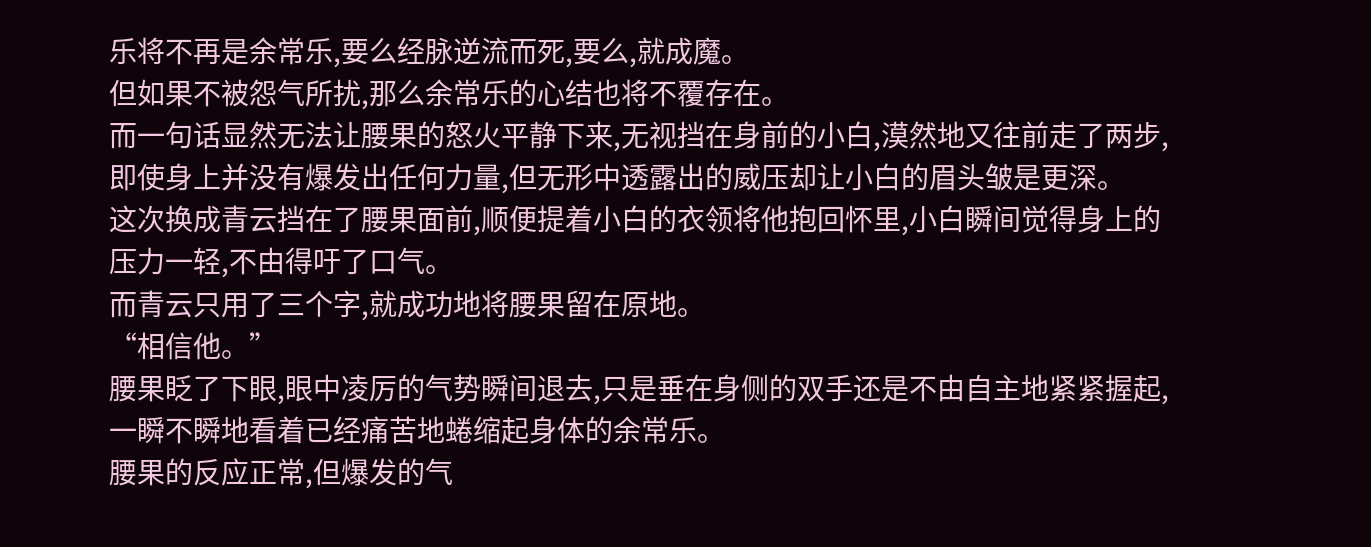乐将不再是余常乐,要么经脉逆流而死,要么,就成魔。
但如果不被怨气所扰,那么余常乐的心结也将不覆存在。
而一句话显然无法让腰果的怒火平静下来,无视挡在身前的小白,漠然地又往前走了两步,即使身上并没有爆发出任何力量,但无形中透露出的威压却让小白的眉头皱是更深。
这次换成青云挡在了腰果面前,顺便提着小白的衣领将他抱回怀里,小白瞬间觉得身上的压力一轻,不由得吁了口气。
而青云只用了三个字,就成功地将腰果留在原地。
“相信他。”
腰果眨了下眼,眼中凌厉的气势瞬间退去,只是垂在身侧的双手还是不由自主地紧紧握起,一瞬不瞬地看着已经痛苦地蜷缩起身体的余常乐。
腰果的反应正常,但爆发的气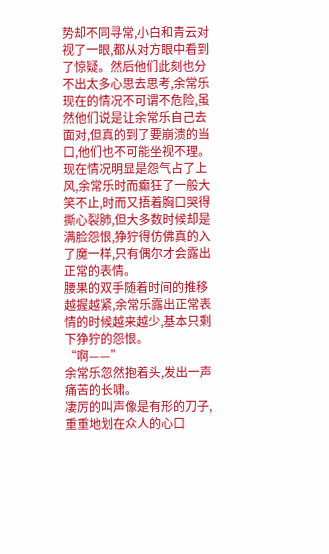势却不同寻常,小白和青云对视了一眼,都从对方眼中看到了惊疑。然后他们此刻也分不出太多心思去思考,余常乐现在的情况不可谓不危险,虽然他们说是让余常乐自己去面对,但真的到了要崩溃的当口,他们也不可能坐视不理。
现在情况明显是怨气占了上风,余常乐时而癫狂了一般大笑不止,时而又捂着胸口哭得撕心裂肺,但大多数时候却是满脸怨恨,狰狞得仿佛真的入了魔一样,只有偶尔才会露出正常的表情。
腰果的双手随着时间的推移越握越紧,余常乐露出正常表情的时候越来越少,基本只剩下狰狞的怨恨。
“啊——”
余常乐忽然抱着头,发出一声痛苦的长啸。
凄厉的叫声像是有形的刀子,重重地划在众人的心口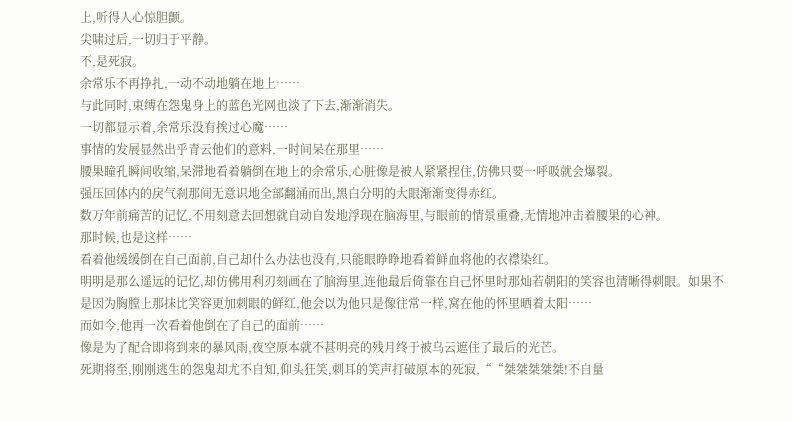上,听得人心惊胆颤。
尖啸过后,一切归于平静。
不,是死寂。
余常乐不再挣扎,一动不动地躺在地上……
与此同时,束缚在怨鬼身上的蓝色光网也淡了下去,渐渐消失。
一切都显示着,余常乐没有挨过心魔……
事情的发展显然出乎青云他们的意料,一时间呆在那里……
腰果瞳孔瞬间收缩,呆滞地看着躺倒在地上的余常乐,心脏像是被人紧紧捏住,仿佛只要一呼吸就会爆裂。
强压回体内的戾气刹那间无意识地全部翻涌而出,黑白分明的大眼渐渐变得赤红。
数万年前痛苦的记忆,不用刻意去回想就自动自发地浮现在脑海里,与眼前的情景重叠,无情地冲击着腰果的心神。
那时候,也是这样……
看着他缓缓倒在自己面前,自己却什么办法也没有,只能眼睁睁地看着鲜血将他的衣襟染红。
明明是那么遥远的记忆,却仿佛用利刃刻画在了脑海里,连他最后倚靠在自己怀里时那灿若朝阳的笑容也清晰得刺眼。如果不是因为胸膛上那抹比笑容更加刺眼的鲜红,他会以为他只是像往常一样,窝在他的怀里晒着太阳……
而如今,他再一次看着他倒在了自己的面前……
像是为了配合即将到来的暴风雨,夜空原本就不甚明亮的残月终于被乌云遮住了最后的光芒。
死期将至,刚刚逃生的怨鬼却尤不自知,仰头狂笑,刺耳的笑声打破原本的死寂,““桀桀桀桀桀!不自量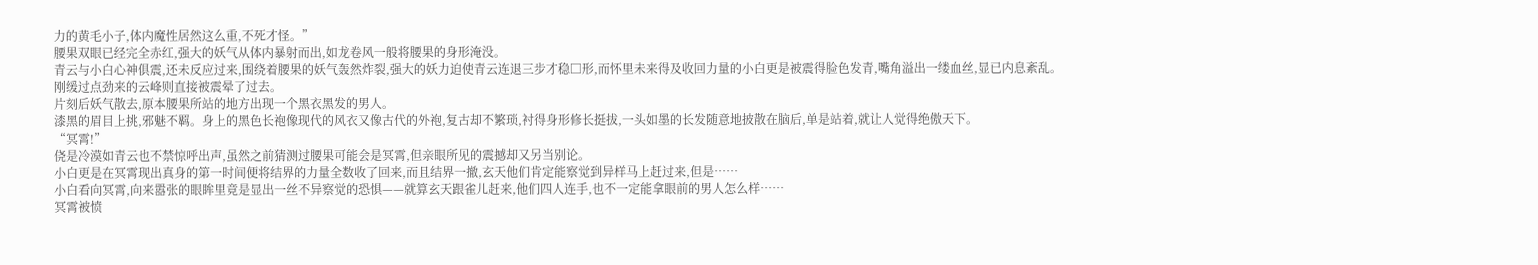力的黄毛小子,体内魔性居然这么重,不死才怪。”
腰果双眼已经完全赤红,强大的妖气从体内暴射而出,如龙卷风一般将腰果的身形淹没。
青云与小白心神俱震,还未反应过来,围绕着腰果的妖气轰然炸裂,强大的妖力迫使青云连退三步才稳□形,而怀里未来得及收回力量的小白更是被震得脸色发青,嘴角溢出一缕血丝,显已内息紊乱。
刚缓过点劲来的云峰则直接被震晕了过去。
片刻后妖气散去,原本腰果所站的地方出现一个黑衣黑发的男人。
漆黑的眉目上挑,邪魅不羁。身上的黑色长袍像现代的风衣又像古代的外袍,复古却不繁琐,衬得身形修长挺拔,一头如墨的长发随意地披散在脑后,单是站着,就让人觉得绝傲天下。
“冥霄!”
侥是冷漠如青云也不禁惊呼出声,虽然之前猜测过腰果可能会是冥霄,但亲眼所见的震撼却又另当别论。
小白更是在冥霄现出真身的第一时间便将结界的力量全数收了回来,而且结界一撤,玄天他们肯定能察觉到异样马上赶过来,但是……
小白看向冥霄,向来嚣张的眼眸里竟是显出一丝不异察觉的恐惧——就算玄天跟雀儿赶来,他们四人连手,也不一定能拿眼前的男人怎么样……
冥霄被愤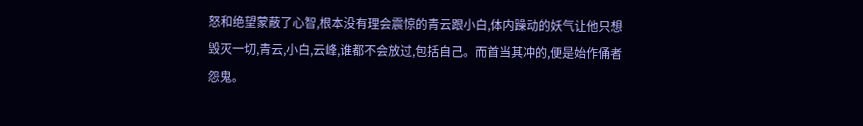怒和绝望蒙蔽了心智,根本没有理会震惊的青云跟小白,体内躁动的妖气让他只想毁灭一切,青云,小白,云峰,谁都不会放过,包括自己。而首当其冲的,便是始作俑者怨鬼。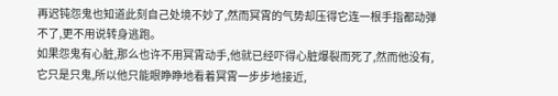再迟钝怨鬼也知道此刻自己处境不妙了,然而冥霄的气势却压得它连一根手指都动弹不了,更不用说转身逃跑。
如果怨鬼有心脏,那么也许不用冥霄动手,他就已经吓得心脏爆裂而死了,然而他没有,它只是只鬼,所以他只能眼睁睁地看着冥霄一步步地接近,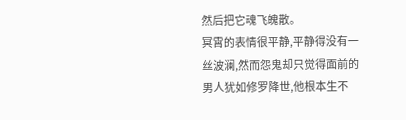然后把它魂飞魄散。
冥霄的表情很平静,平静得没有一丝波澜,然而怨鬼却只觉得面前的男人犹如修罗降世,他根本生不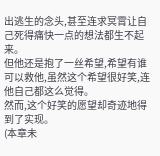出逃生的念头,甚至连求冥霄让自己死得痛快一点的想法都生不起来。
但他还是抱了一丝希望,希望有谁可以救他,虽然这个希望很好笑,连他自己都这么觉得。
然而,这个好笑的愿望却奇迹地得到了实现。
(本章未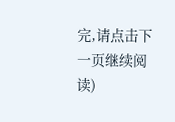完,请点击下一页继续阅读)